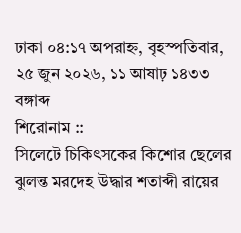ঢাকা ০৪:১৭ অপরাহ্ন, বৃহস্পতিবার, ২৫ জুন ২০২৬, ১১ আষাঢ় ১৪৩৩ বঙ্গাব্দ
শিরোনাম ::
সিলেটে চিকিৎসকের কিশোর ছেলের ঝুলন্ত মরদেহ উদ্ধার শতাব্দী রায়ের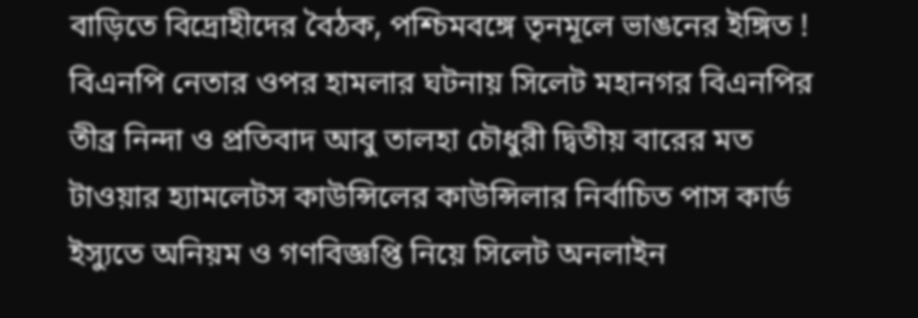বাড়িতে বিদ্রোহীদের বৈঠক, পশ্চিমবঙ্গে তৃনমূলে ভাঙনের ইঙ্গিত !  বিএনপি নেতার ওপর হামলার ঘটনায় সিলেট মহানগর বিএনপির তীব্র নিন্দা ও প্রতিবাদ আবু তালহা চৌধুরী দ্বিতীয় বারের মত টাওয়ার হ‍্যামলেটস কাউন্সিলের কাউন্সিলার নির্বাচিত পাস কার্ড ইস্যুতে অনিয়ম ও গণবিজ্ঞপ্তি নিয়ে সিলেট অনলাইন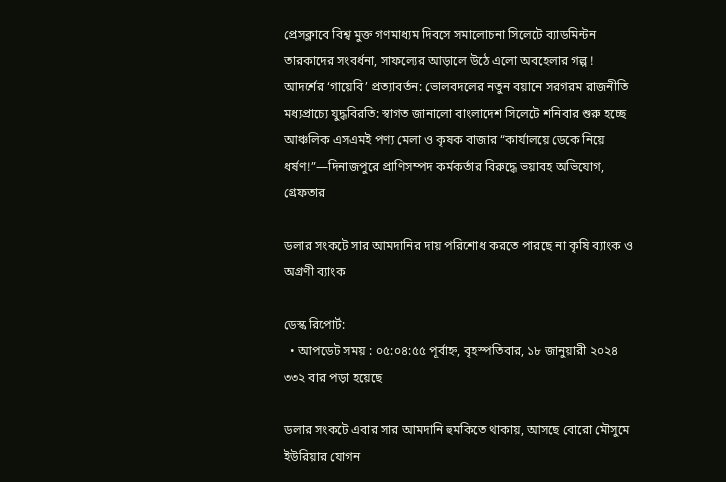প্রেসক্লাবে বিশ্ব মুক্ত গণমাধ্যম দিবসে সমালোচনা সিলেটে ব্যাডমিন্টন তারকাদের সংবর্ধনা, সাফল্যের আড়ালে উঠে এলো অবহেলার গল্প ! আদর্শের ‘গায়েবি’ প্রত্যাবর্তন: ভোলবদলের নতুন বয়ানে সরগরম রাজনীতি মধ্যপ্রাচ্যে যুদ্ধবিরতি: স্বাগত জানালো বাংলাদেশ সিলেটে শনিবার শুরু হচ্ছে আঞ্চলিক এসএমই পণ্য মেলা ও কৃষক বাজার “কার্যালয়ে ডেকে নিয়ে ধর্ষণ!”—দিনাজপুরে প্রাণিসম্পদ কর্মকর্তার বিরুদ্ধে ভয়াবহ অভিযোগ, গ্রেফতার

ডলার সংকটে সার আমদানির দায় পরিশোধ করতে পারছে না কৃষি ব্যাংক ও অগ্রণী ব্যাংক

ডেস্ক রিপোর্ট:
  • আপডেট সময় : ০৫:০৪:৫৫ পূর্বাহ্ন, বৃহস্পতিবার, ১৮ জানুয়ারী ২০২৪ ৩৩২ বার পড়া হয়েছে

ডলার সংকটে এবার সার আমদানি হুমকিতে থাকায়, আসছে বোরো মৌসুমে ইউরিয়ার যোগন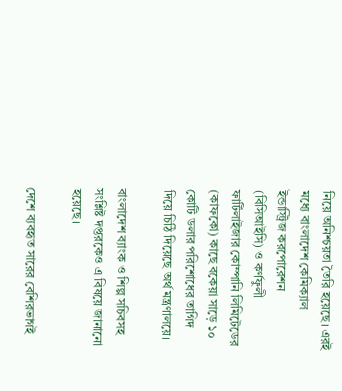নিয়ে অনিশ্চয়তা তৈরি হয়েছে। এরই মধ্যে বাংলাদেশ কেমিক্যাল ইন্ডাস্ট্রিজ করপোরেশন (বিসিআইসি) ও কর্ণফুলী ফার্টিলাইজার কোম্পানি লিমিটেডের (কাফকো) কাছে বকেয়া সাড়ে ১০ কোটি ডলার পরিশোধের তাগিদ দিয়ে চিঠি দিয়েছে অর্থ মন্ত্রণালয়ে।

বাংলাদেশ ব্যাংক ও শিল্প সচিবসহ সংশ্লিষ্ট দপ্তরকেও এ বিষয়ে জানানো হয়েছে।

দেশে ব্যবহৃত সারের বেশিরভাগই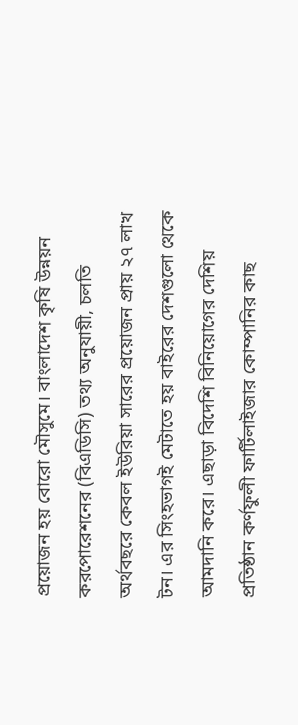প্রয়োজন হয় বোরো মৌসুমে। বাংলাদেশ কৃষি উন্নয়ন করপোরেশনের (বিএডিসি) তথ্য অনুযায়ী, চলতি অর্থবছরে কেবল ইউরিয়া সারের প্রয়োজন প্রায় ২৭ লাখ টন। এর সিংহভাগই মেটাতে হয় বাইরের দেশগুলো থেকে আমদানি করে। এছাড়া বিদেশি বিনিয়োগের দেশিয় প্রতিষ্ঠান কর্ণফুলী ফার্টিলাইজার কোম্পানির কাছ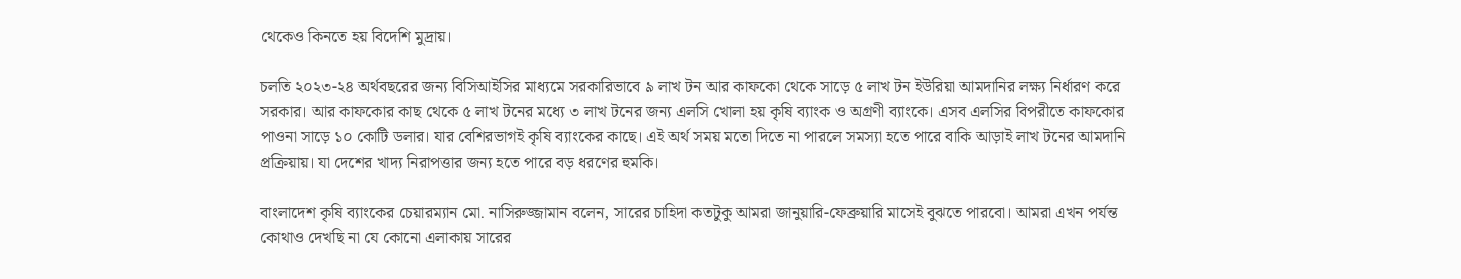থেকেও কিনতে হয় বিদেশি মুদ্রায়।

চলতি ২০২৩-২৪ অর্থবছরের জন্য বিসিআইসির মাধ্যমে সরকারিভাবে ৯ লাখ টন আর কাফকো থেকে সাড়ে ৫ লাখ টন ইউরিয়া আমদানির লক্ষ্য নির্ধারণ করে সরকার। আর কাফকোর কাছ থেকে ৫ লাখ টনের মধ্যে ৩ লাখ টনের জন্য এলসি খোলা হয় কৃষি ব্যাংক ও অগ্রণী ব্যাংকে। এসব এলসির বিপরীতে কাফকোর পাওনা সাড়ে ১০ কোটি ডলার। যার বেশিরভাগই কৃষি ব্যাংকের কাছে। এই অর্থ সময় মতো দিতে না পারলে সমস্যা হতে পারে বাকি আড়াই লাখ টনের আমদানি প্রক্রিয়ায়। যা দেশের খাদ্য নিরাপত্তার জন্য হতে পারে বড় ধরণের হুমকি।

বাংলাদেশ কৃষি ব্যাংকের চেয়ারম্যান মো. নাসিরুজ্জামান বলেন, সারের চাহিদা কতটুকু আমরা জানুয়ারি-ফেব্রুয়ারি মাসেই বুঝতে পারবো। আমরা এখন পর্যন্ত কোথাও দেখছি না যে কোনো এলাকায় সারের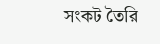সংকট তৈরি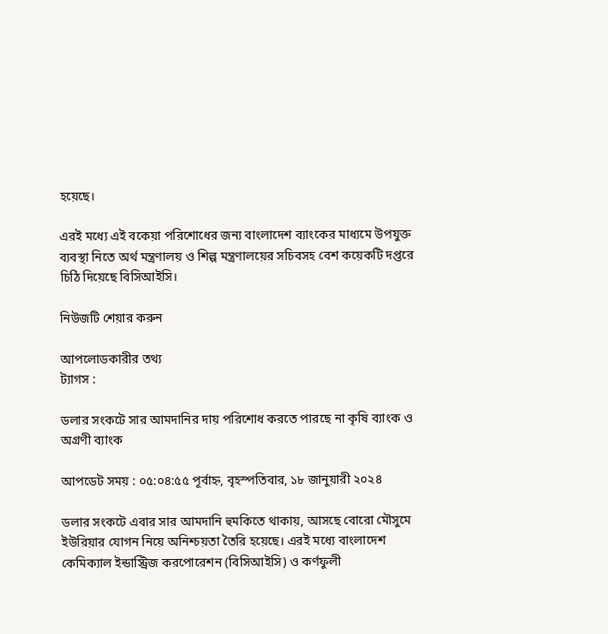হয়েছে।

এরই মধ্যে এই বকেয়া পরিশোধের জন্য বাংলাদেশ ব্যাংকের মাধ্যমে উপযুক্ত ব্যবস্থা নিতে অর্থ মন্ত্রণালয় ও শিল্প মন্ত্রণালয়ের সচিবসহ বেশ কয়েকটি দপ্তরে চিঠি দিয়েছে বিসিআইসি।

নিউজটি শেয়ার করুন

আপলোডকারীর তথ্য
ট্যাগস :

ডলার সংকটে সার আমদানির দায় পরিশোধ করতে পারছে না কৃষি ব্যাংক ও অগ্রণী ব্যাংক

আপডেট সময় : ০৫:০৪:৫৫ পূর্বাহ্ন, বৃহস্পতিবার, ১৮ জানুয়ারী ২০২৪

ডলার সংকটে এবার সার আমদানি হুমকিতে থাকায়, আসছে বোরো মৌসুমে ইউরিয়ার যোগন নিয়ে অনিশ্চয়তা তৈরি হয়েছে। এরই মধ্যে বাংলাদেশ কেমিক্যাল ইন্ডাস্ট্রিজ করপোরেশন (বিসিআইসি) ও কর্ণফুলী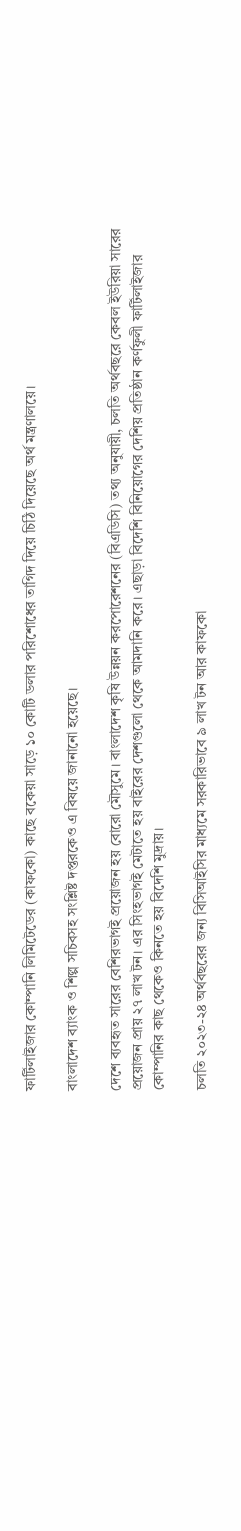ফার্টিলাইজার কোম্পানি লিমিটেডের (কাফকো) কাছে বকেয়া সাড়ে ১০ কোটি ডলার পরিশোধের তাগিদ দিয়ে চিঠি দিয়েছে অর্থ মন্ত্রণালয়ে।

বাংলাদেশ ব্যাংক ও শিল্প সচিবসহ সংশ্লিষ্ট দপ্তরকেও এ বিষয়ে জানানো হয়েছে।

দেশে ব্যবহৃত সারের বেশিরভাগই প্রয়োজন হয় বোরো মৌসুমে। বাংলাদেশ কৃষি উন্নয়ন করপোরেশনের (বিএডিসি) তথ্য অনুযায়ী, চলতি অর্থবছরে কেবল ইউরিয়া সারের প্রয়োজন প্রায় ২৭ লাখ টন। এর সিংহভাগই মেটাতে হয় বাইরের দেশগুলো থেকে আমদানি করে। এছাড়া বিদেশি বিনিয়োগের দেশিয় প্রতিষ্ঠান কর্ণফুলী ফার্টিলাইজার কোম্পানির কাছ থেকেও কিনতে হয় বিদেশি মুদ্রায়।

চলতি ২০২৩-২৪ অর্থবছরের জন্য বিসিআইসির মাধ্যমে সরকারিভাবে ৯ লাখ টন আর কাফকো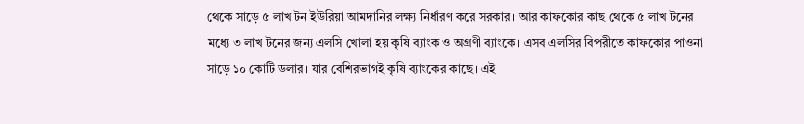থেকে সাড়ে ৫ লাখ টন ইউরিয়া আমদানির লক্ষ্য নির্ধারণ করে সরকার। আর কাফকোর কাছ থেকে ৫ লাখ টনের মধ্যে ৩ লাখ টনের জন্য এলসি খোলা হয় কৃষি ব্যাংক ও অগ্রণী ব্যাংকে। এসব এলসির বিপরীতে কাফকোর পাওনা সাড়ে ১০ কোটি ডলার। যার বেশিরভাগই কৃষি ব্যাংকের কাছে। এই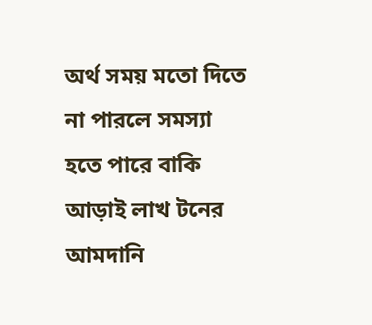অর্থ সময় মতো দিতে না পারলে সমস্যা হতে পারে বাকি আড়াই লাখ টনের আমদানি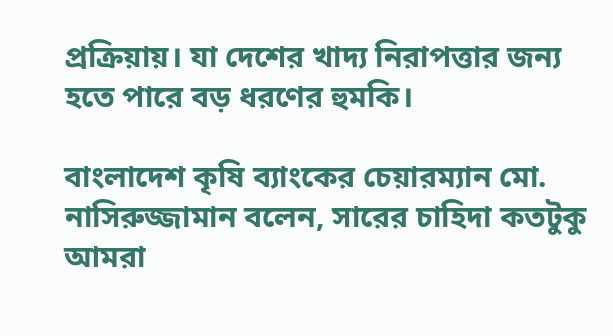প্রক্রিয়ায়। যা দেশের খাদ্য নিরাপত্তার জন্য হতে পারে বড় ধরণের হুমকি।

বাংলাদেশ কৃষি ব্যাংকের চেয়ারম্যান মো. নাসিরুজ্জামান বলেন, সারের চাহিদা কতটুকু আমরা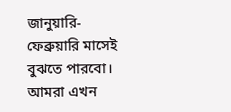জানুয়ারি-ফেব্রুয়ারি মাসেই বুঝতে পারবো। আমরা এখন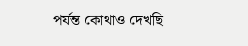পর্যন্ত কোথাও দেখছি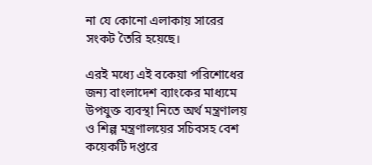না যে কোনো এলাকায় সারের সংকট তৈরি হয়েছে।

এরই মধ্যে এই বকেয়া পরিশোধের জন্য বাংলাদেশ ব্যাংকের মাধ্যমে উপযুক্ত ব্যবস্থা নিতে অর্থ মন্ত্রণালয় ও শিল্প মন্ত্রণালয়ের সচিবসহ বেশ কয়েকটি দপ্তরে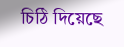চিঠি দিয়েছে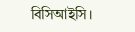বিসিআইসি।